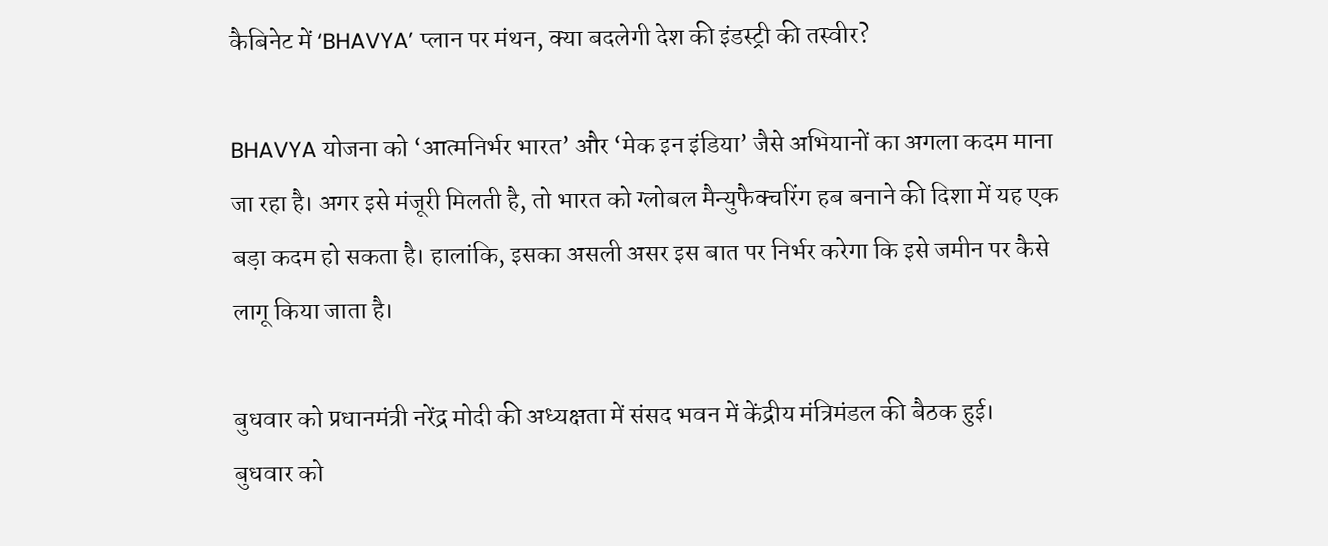कैबिनेट में ‘BHAVYA’ प्लान पर मंथन, क्या बदलेगी देश की इंडस्ट्री की तस्वीर?

BHAVYA योजना को ‘आत्मनिर्भर भारत’ और ‘मेक इन इंडिया’ जैसे अभियानों का अगला कदम माना जा रहा है। अगर इसे मंजूरी मिलती है, तो भारत को ग्लोबल मैन्युफैक्चरिंग हब बनाने की दिशा में यह एक बड़ा कदम हो सकता है। हालांकि, इसका असली असर इस बात पर निर्भर करेगा कि इसे जमीन पर कैसे लागू किया जाता है।

बुधवार को प्रधानमंत्री नरेंद्र मोदी की अध्यक्षता में संसद भवन में केंद्रीय मंत्रिमंडल की बैठक हुई।
बुधवार को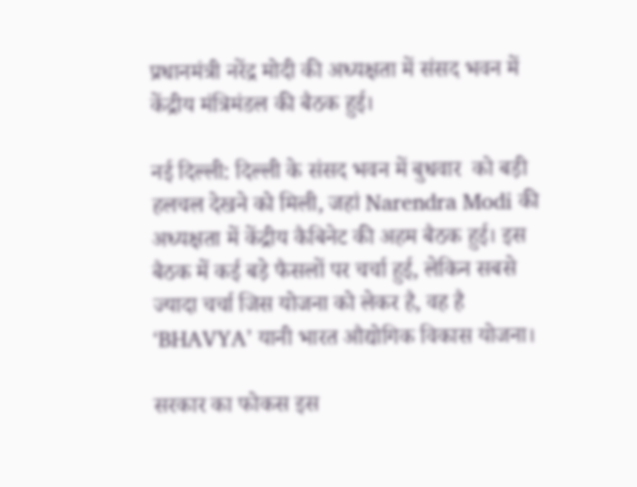प्रधानमंत्री नरेंद्र मोदी की अध्यक्षता में संसद भवन में केंद्रीय मंत्रिमंडल की बैठक हुई।

नई दिल्ली: दिल्ली के संसद भवन में बुधवार  को बड़ी हलचल देखने को मिली, जहां Narendra Modi की अध्यक्षता में केंद्रीय कैबिनेट की अहम बैठक हुई। इस बैठक में कई बड़े फैसलों पर चर्चा हुई, लेकिन सबसे ज्यादा चर्चा जिस योजना को लेकर है, वह है ‘BHAVYA’ यानी भारत औद्योगिक विकास योजना।

सरकार का फोकस इस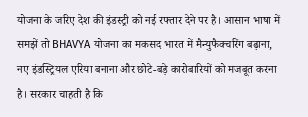योजना के जरिए देश की इंडस्ट्री को नई रफ्तार देने पर है। आसान भाषा में समझें तो BHAVYA योजना का मकसद भारत में मैन्युफैक्चरिंग बढ़ाना, नए इंडस्ट्रियल एरिया बनाना और छोटे-बड़े कारोबारियों को मजबूत करना है। सरकार चाहती है कि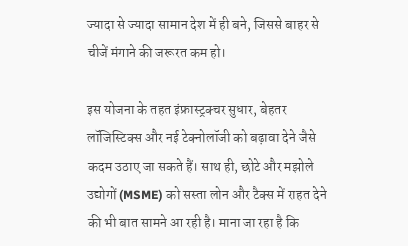ज्यादा से ज्यादा सामान देश में ही बने, जिससे बाहर से चीजें मंगाने की जरूरत कम हो।

इस योजना के तहत इंफ्रास्ट्रक्चर सुधार, बेहतर लॉजिस्टिक्स और नई टेक्नोलॉजी को बढ़ावा देने जैसे कदम उठाए जा सकते हैं। साथ ही, छोटे और मझोले उद्योगों (MSME) को सस्ता लोन और टैक्स में राहत देने की भी बात सामने आ रही है। माना जा रहा है कि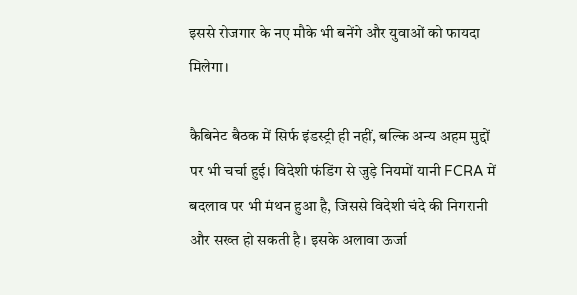इससे रोजगार के नए मौके भी बनेंगे और युवाओं को फायदा मिलेगा।

कैबिनेट बैठक में सिर्फ इंडस्ट्री ही नहीं, बल्कि अन्य अहम मुद्दों पर भी चर्चा हुई। विदेशी फंडिंग से जुड़े नियमों यानी FCRA में बदलाव पर भी मंथन हुआ है, जिससे विदेशी चंदे की निगरानी और सख्त हो सकती है। इसके अलावा ऊर्जा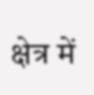क्षेत्र में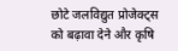छोटे जलविद्युत प्रोजेक्ट्स को बढ़ावा देने और कृषि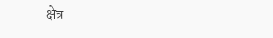क्षेत्र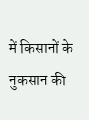में किसानों के नुकसान की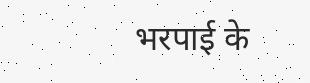भरपाई के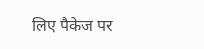लिए पैकेज पर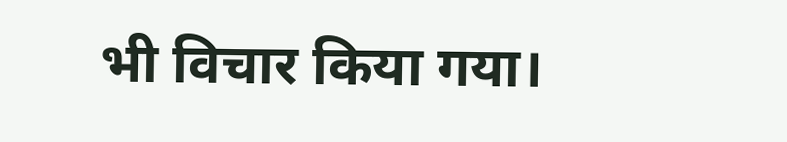भी विचार किया गया।